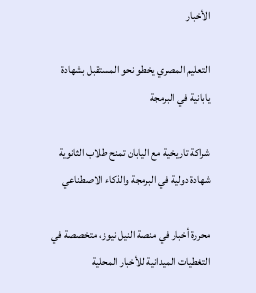الأخبار

التعليم المصري يخطو نحو المستقبل بشهادة يابانية في البرمجة

شراكة تاريخية مع اليابان تمنح طلاب الثانوية شهادة دولية في البرمجة والذكاء الاصطناعي

محررة أخبار في منصة النيل نيوز، متخصصة في التغطيات الميدانية للأخبار المحلية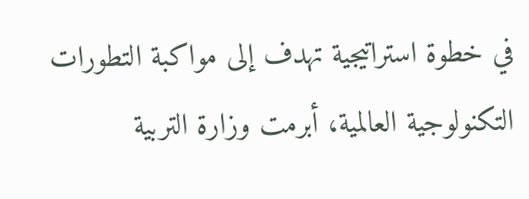في خطوة استراتيجية تهدف إلى مواكبة التطورات التكنولوجية العالمية، أبرمت وزارة التربية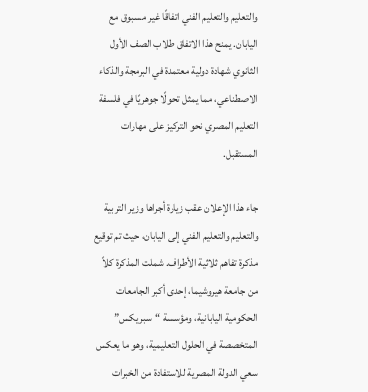والتعليم والتعليم الفني اتفاقًا غير مسبوق مع اليابان. يمنح هذا الاتفاق طلاب الصف الأول الثانوي شهادة دولية معتمدة في البرمجة والذكاء الاصطناعي، مما يمثل تحولًا جوهريًا في فلسفة التعليم المصري نحو التركيز على مهارات المستقبل.

جاء هذا الإعلان عقب زيارة أجراها وزير التربية والتعليم والتعليم الفني إلى اليابان، حيث تم توقيع مذكرة تفاهم ثلاثية الأطراف. شملت المذكرة كلاً من جامعة هيروشيما، إحدى أكبر الجامعات الحكومية اليابانية، ومؤسسة “سبريكس” المتخصصة في الحلول التعليمية، وهو ما يعكس سعي الدولة المصرية للاستفادة من الخبرات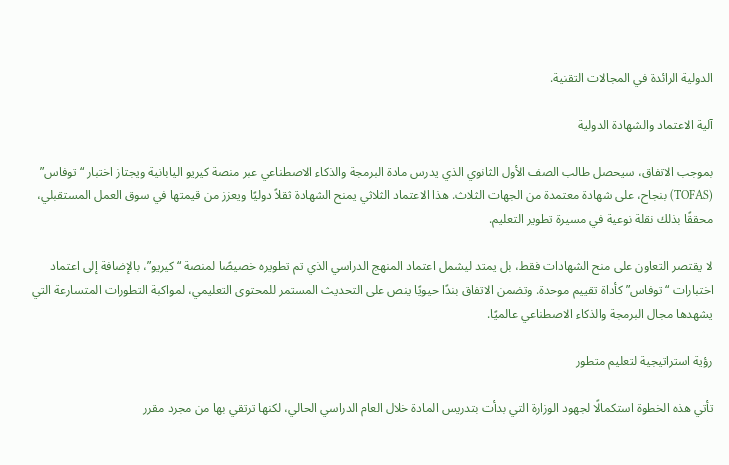الدولية الرائدة في المجالات التقنية.

آلية الاعتماد والشهادة الدولية

بموجب الاتفاق، سيحصل طالب الصف الأول الثانوي الذي يدرس مادة البرمجة والذكاء الاصطناعي عبر منصة كيريو اليابانية ويجتاز اختبار “توفاس” (TOFAS) بنجاح، على شهادة معتمدة من الجهات الثلاث. هذا الاعتماد الثلاثي يمنح الشهادة ثقلاً دوليًا ويعزز من قيمتها في سوق العمل المستقبلي، محققًا بذلك نقلة نوعية في مسيرة تطوير التعليم.

لا يقتصر التعاون على منح الشهادات فقط، بل يمتد ليشمل اعتماد المنهج الدراسي الذي تم تطويره خصيصًا لمنصة “كيريو”، بالإضافة إلى اعتماد اختبارات “توفاس” كأداة تقييم موحدة. وتضمن الاتفاق بندًا حيويًا ينص على التحديث المستمر للمحتوى التعليمي، لمواكبة التطورات المتسارعة التي يشهدها مجال البرمجة والذكاء الاصطناعي عالميًا.

رؤية استراتيجية لتعليم متطور

تأتي هذه الخطوة استكمالًا لجهود الوزارة التي بدأت بتدريس المادة خلال العام الدراسي الحالي، لكنها ترتقي بها من مجرد مقرر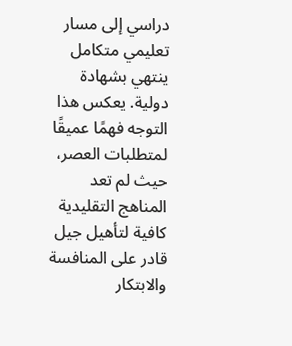دراسي إلى مسار تعليمي متكامل ينتهي بشهادة دولية. يعكس هذا التوجه فهمًا عميقًا لمتطلبات العصر، حيث لم تعد المناهج التقليدية كافية لتأهيل جيل قادر على المنافسة والابتكار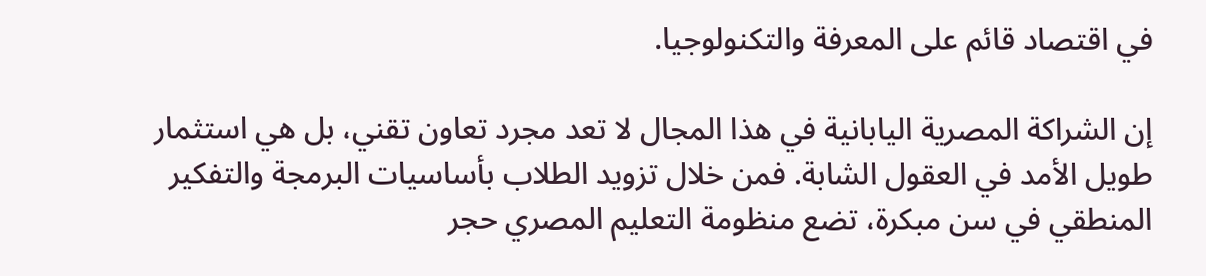في اقتصاد قائم على المعرفة والتكنولوجيا.

إن الشراكة المصرية اليابانية في هذا المجال لا تعد مجرد تعاون تقني، بل هي استثمار طويل الأمد في العقول الشابة. فمن خلال تزويد الطلاب بأساسيات البرمجة والتفكير المنطقي في سن مبكرة، تضع منظومة التعليم المصري حجر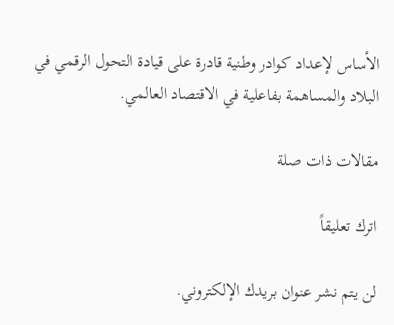الأساس لإعداد كوادر وطنية قادرة على قيادة التحول الرقمي في البلاد والمساهمة بفاعلية في الاقتصاد العالمي.

مقالات ذات صلة

اترك تعليقاً

لن يتم نشر عنوان بريدك الإلكتروني.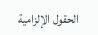الحقول الإلزامية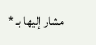مشار إليها بـ *